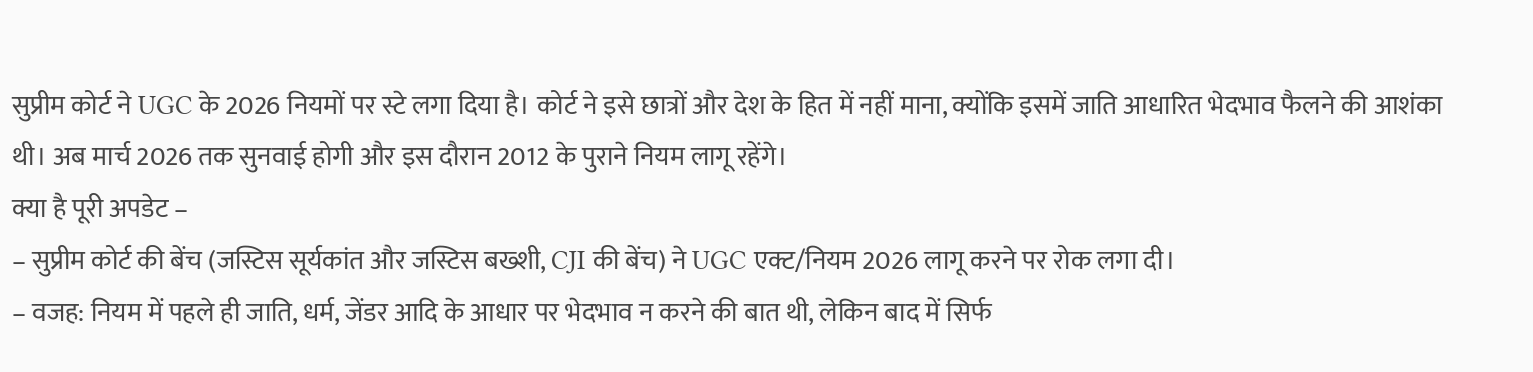सुप्रीम कोर्ट ने UGC के 2026 नियमों पर स्टे लगा दिया है। कोर्ट ने इसे छात्रों और देश के हित में नहीं माना, क्योंकि इसमें जाति आधारित भेदभाव फैलने की आशंका थी। अब मार्च 2026 तक सुनवाई होगी और इस दौरान 2012 के पुराने नियम लागू रहेंगे।
क्या है पूरी अपडेट –
– सुप्रीम कोर्ट की बेंच (जस्टिस सूर्यकांत और जस्टिस बख्शी, CJI की बेंच) ने UGC एक्ट/नियम 2026 लागू करने पर रोक लगा दी।
– वजह: नियम में पहले ही जाति, धर्म, जेंडर आदि के आधार पर भेदभाव न करने की बात थी, लेकिन बाद में सिर्फ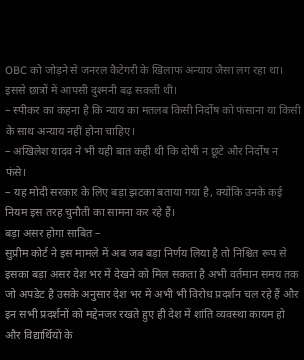OBC को जोड़ने से जनरल कैटेगरी के खिलाफ अन्याय जैसा लग रहा था। इससे छात्रों में आपसी दुश्मनी बढ़ सकती थी।
– स्पीकर का कहना है कि न्याय का मतलब किसी निर्दोष को फंसाना या किसी के साथ अन्याय नहीं होना चाहिए।
– अखिलेश यादव ने भी यही बात कही थी कि दोषी न छूटे और निर्दोष न फंसे।
– यह मोदी सरकार के लिए बड़ा झटका बताया गया है, क्योंकि उनके कई नियम इस तरह चुनौती का सामना कर रहे हैं।
बड़ा असर होगा साबित –
सुप्रीम कोर्ट ने इस मामले में अब जब बड़ा निर्णय लिया है तो निश्चित रूप से इसका बड़ा असर देश भर में देखने को मिल सकता है अभी वर्तमान समय तक जो अपडेट है उसके अनुसार देश भर में अभी भी विरोध प्रदर्शन चल रहे हैं और इन सभी प्रदर्शनों को मद्देनजर रखते हुए ही देश में शांति व्यवस्था कायम हो और विद्यार्थियों के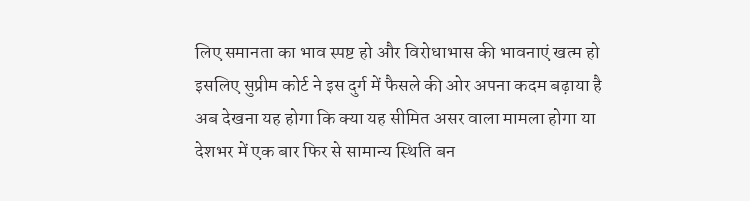लिए समानता का भाव स्पष्ट हो और विरोधाभास की भावनाएं खत्म हो इसलिए सुप्रीम कोर्ट ने इस दुर्ग में फैसले की ओर अपना कदम बढ़ाया है अब देखना यह होगा कि क्या यह सीमित असर वाला मामला होगा या देशभर में एक बार फिर से सामान्य स्थिति बन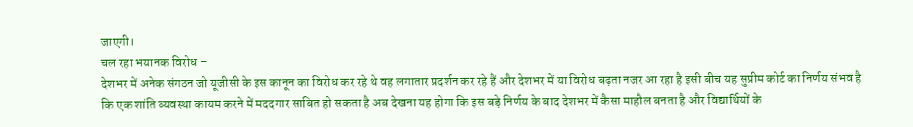जाएगी।
चल रहा भयानक विरोध –
देशभर में अनेक संगठन जो यूजीसी के इस कानून का विरोध कर रहे थे वह लगातार प्रदर्शन कर रहे हैं और देशभर में या विरोध बढ़ता नजर आ रहा है इसी बीच यह सुप्रीम कोर्ट का निर्णय संभव है कि एक शांति व्यवस्था कायम करने में मददगार साबित हो सकता है अब देखना यह होगा कि इस बड़े निर्णय के बाद देशभर में कैसा माहौल बनता है और विद्यार्थियों के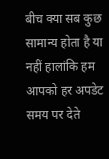बीच क्या सब कुछ सामान्य होता है या नहीं हालांकि हम आपको हर अपडेट समय पर देते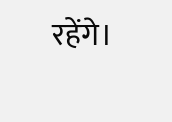रहेंगे।